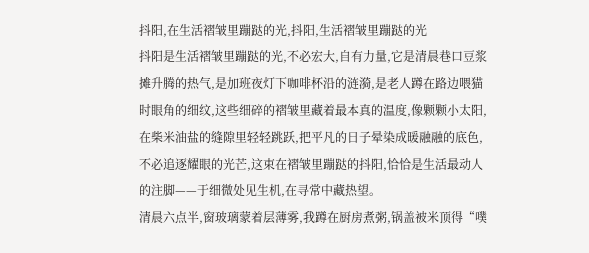抖阳,在生活褶皱里蹦跶的光,抖阳,生活褶皱里蹦跶的光
抖阳是生活褶皱里蹦跶的光,不必宏大,自有力量,它是清晨巷口豆浆摊升腾的热气,是加班夜灯下咖啡杯沿的涟漪,是老人蹲在路边喂猫时眼角的细纹,这些细碎的褶皱里藏着最本真的温度,像颗颗小太阳,在柴米油盐的缝隙里轻轻跳跃,把平凡的日子晕染成暖融融的底色,不必追逐耀眼的光芒,这束在褶皱里蹦跶的抖阳,恰恰是生活最动人的注脚——于细微处见生机,在寻常中藏热望。
清晨六点半,窗玻璃蒙着层薄雾,我蹲在厨房煮粥,锅盖被米顶得“噗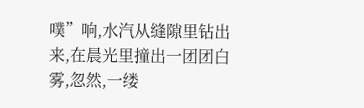噗”响,水汽从缝隙里钻出来,在晨光里撞出一团团白雾,忽然,一缕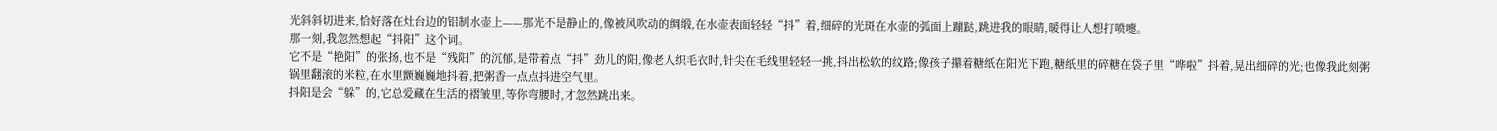光斜斜切进来,恰好落在灶台边的铝制水壶上——那光不是静止的,像被风吹动的绸缎,在水壶表面轻轻“抖”着,细碎的光斑在水壶的弧面上蹦跶,跳进我的眼睛,暖得让人想打喷嚏。
那一刻,我忽然想起“抖阳”这个词。
它不是“艳阳”的张扬,也不是“残阳”的沉郁,是带着点“抖”劲儿的阳,像老人织毛衣时,针尖在毛线里轻轻一挑,抖出松软的纹路;像孩子攥着糖纸在阳光下跑,糖纸里的碎糖在袋子里“哗啦”抖着,晃出细碎的光;也像我此刻粥锅里翻滚的米粒,在水里颤巍巍地抖着,把粥香一点点抖进空气里。
抖阳是会“躲”的,它总爱藏在生活的褶皱里,等你弯腰时,才忽然跳出来。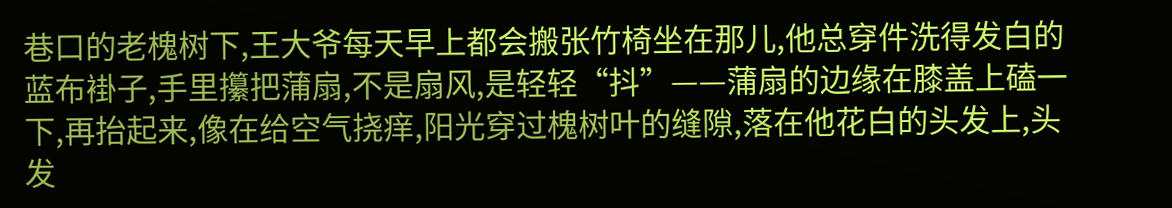巷口的老槐树下,王大爷每天早上都会搬张竹椅坐在那儿,他总穿件洗得发白的蓝布褂子,手里攥把蒲扇,不是扇风,是轻轻“抖”——蒲扇的边缘在膝盖上磕一下,再抬起来,像在给空气挠痒,阳光穿过槐树叶的缝隙,落在他花白的头发上,头发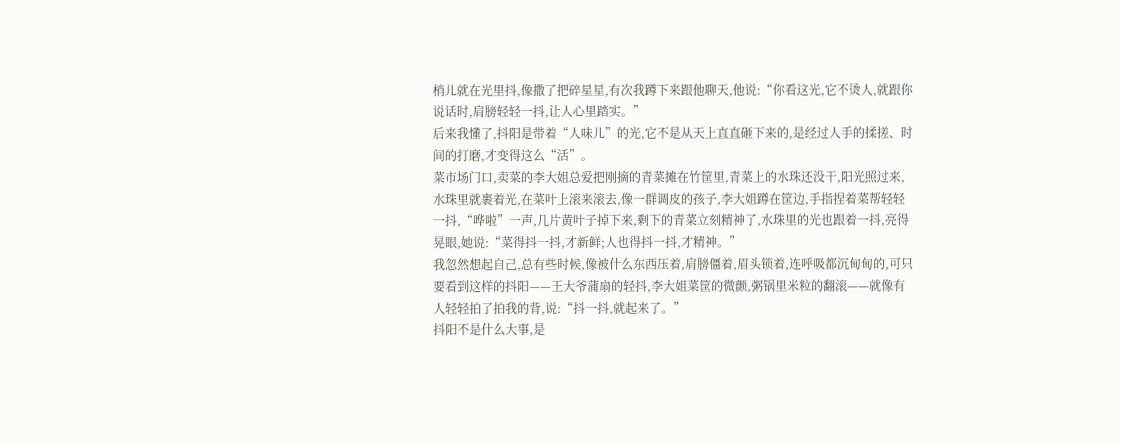梢儿就在光里抖,像撒了把碎星星,有次我蹲下来跟他聊天,他说:“你看这光,它不烫人,就跟你说话时,肩膀轻轻一抖,让人心里踏实。”
后来我懂了,抖阳是带着“人味儿”的光,它不是从天上直直砸下来的,是经过人手的揉搓、时间的打磨,才变得这么“活”。
菜市场门口,卖菜的李大姐总爱把刚摘的青菜摊在竹筐里,青菜上的水珠还没干,阳光照过来,水珠里就裹着光,在菜叶上滚来滚去,像一群调皮的孩子,李大姐蹲在筐边,手指捏着菜帮轻轻一抖,“哗啦”一声,几片黄叶子掉下来,剩下的青菜立刻精神了,水珠里的光也跟着一抖,亮得晃眼,她说:“菜得抖一抖,才新鲜;人也得抖一抖,才精神。”
我忽然想起自己,总有些时候,像被什么东西压着,肩膀僵着,眉头锁着,连呼吸都沉甸甸的,可只要看到这样的抖阳——王大爷蒲扇的轻抖,李大姐菜筐的微颤,粥锅里米粒的翻滚——就像有人轻轻拍了拍我的背,说:“抖一抖,就起来了。”
抖阳不是什么大事,是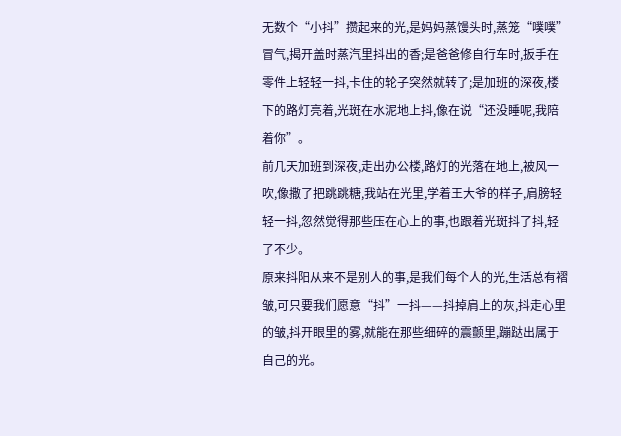无数个“小抖”攒起来的光,是妈妈蒸馒头时,蒸笼“噗噗”冒气,揭开盖时蒸汽里抖出的香;是爸爸修自行车时,扳手在零件上轻轻一抖,卡住的轮子突然就转了;是加班的深夜,楼下的路灯亮着,光斑在水泥地上抖,像在说“还没睡呢,我陪着你”。
前几天加班到深夜,走出办公楼,路灯的光落在地上,被风一吹,像撒了把跳跳糖,我站在光里,学着王大爷的样子,肩膀轻轻一抖,忽然觉得那些压在心上的事,也跟着光斑抖了抖,轻了不少。
原来抖阳从来不是别人的事,是我们每个人的光,生活总有褶皱,可只要我们愿意“抖”一抖——抖掉肩上的灰,抖走心里的皱,抖开眼里的雾,就能在那些细碎的震颤里,蹦跶出属于自己的光。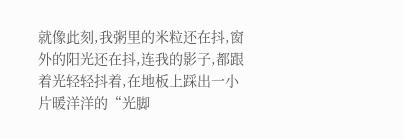就像此刻,我粥里的米粒还在抖,窗外的阳光还在抖,连我的影子,都跟着光轻轻抖着,在地板上踩出一小片暖洋洋的“光脚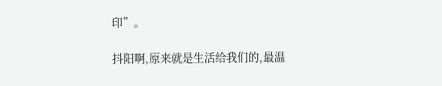印”。

抖阳啊,原来就是生活给我们的,最温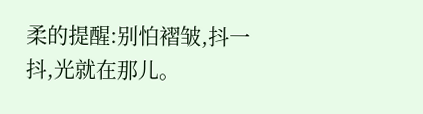柔的提醒:别怕褶皱,抖一抖,光就在那儿。